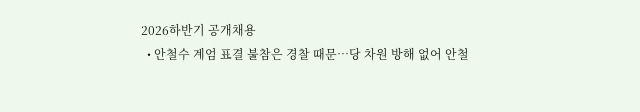2026하반기 공개채용
  • 안철수 계엄 표결 불참은 경찰 때문…당 차원 방해 없어 안철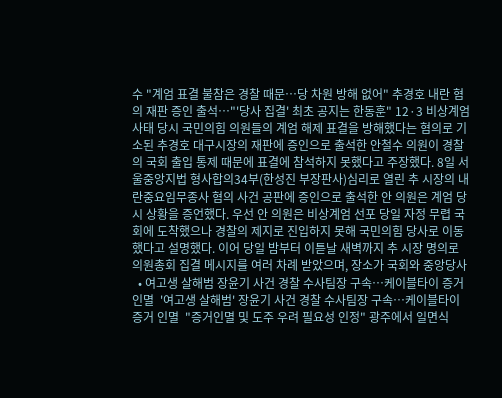수 "계엄 표결 불참은 경찰 때문…당 차원 방해 없어" 추경호 내란 혐의 재판 증인 출석…"'당사 집결' 최초 공지는 한동훈" 12·3 비상계엄 사태 당시 국민의힘 의원들의 계엄 해제 표결을 방해했다는 혐의로 기소된 추경호 대구시장의 재판에 증인으로 출석한 안철수 의원이 경찰의 국회 출입 통제 때문에 표결에 참석하지 못했다고 주장했다. 8일 서울중앙지법 형사합의34부(한성진 부장판사)심리로 열린 추 시장의 내란중요임무종사 혐의 사건 공판에 증인으로 출석한 안 의원은 계엄 당시 상황을 증언했다. 우선 안 의원은 비상계엄 선포 당일 자정 무렵 국회에 도착했으나 경찰의 제지로 진입하지 못해 국민의힘 당사로 이동했다고 설명했다. 이어 당일 밤부터 이튿날 새벽까지 추 시장 명의로 의원총회 집결 메시지를 여러 차례 받았으며, 장소가 국회와 중앙당사
  • 여고생 살해범 장윤기 사건 경찰 수사팀장 구속…케이블타이 증거 인멸  '여고생 살해범' 장윤기 사건 경찰 수사팀장 구속…케이블타이 증거 인멸  "증거인멸 및 도주 우려 필요성 인정" 광주에서 일면식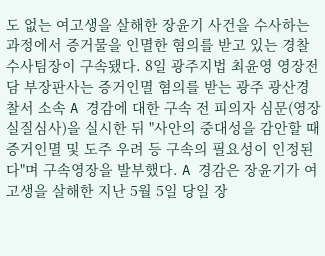도 없는 여고생을 살해한 장윤기 사건을 수사하는 과정에서 증거물을 인멸한 혐의를 받고 있는 경찰 수사팀장이 구속됐다. 8일 광주지법 최윤영 영장전담 부장판사는 증거인멸 혐의를 받는 광주 광산경찰서 소속 A 경감에 대한 구속 전 피의자 심문(영장실질심사)을 실시한 뒤 "사안의 중대성을 감안할 때 증거인멸 및 도주 우려 등 구속의 필요성이 인정된다"며 구속영장을 발부했다. A 경감은 장윤기가 여고생을 살해한 지난 5월 5일 당일 장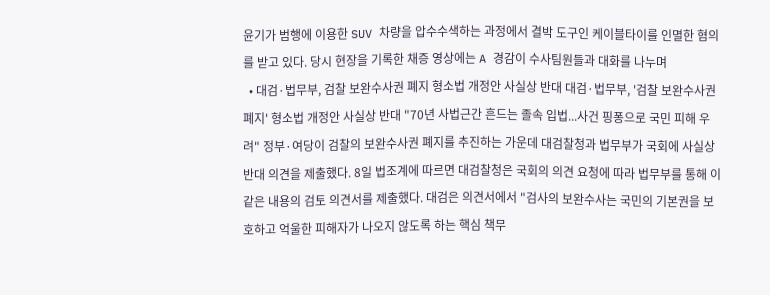윤기가 범행에 이용한 SUV 차량을 압수수색하는 과정에서 결박 도구인 케이블타이를 인멸한 혐의를 받고 있다. 당시 현장을 기록한 채증 영상에는 A 경감이 수사팀원들과 대화를 나누며
  • 대검·법무부, 검찰 보완수사권 폐지 형소법 개정안 사실상 반대 대검·법무부, '검찰 보완수사권 폐지' 형소법 개정안 사실상 반대 "70년 사법근간 흔드는 졸속 입법...사건 핑퐁으로 국민 피해 우려" 정부·여당이 검찰의 보완수사권 폐지를 추진하는 가운데 대검찰청과 법무부가 국회에 사실상 반대 의견을 제출했다. 8일 법조계에 따르면 대검찰청은 국회의 의견 요청에 따라 법무부를 통해 이 같은 내용의 검토 의견서를 제출했다. 대검은 의견서에서 "검사의 보완수사는 국민의 기본권을 보호하고 억울한 피해자가 나오지 않도록 하는 핵심 책무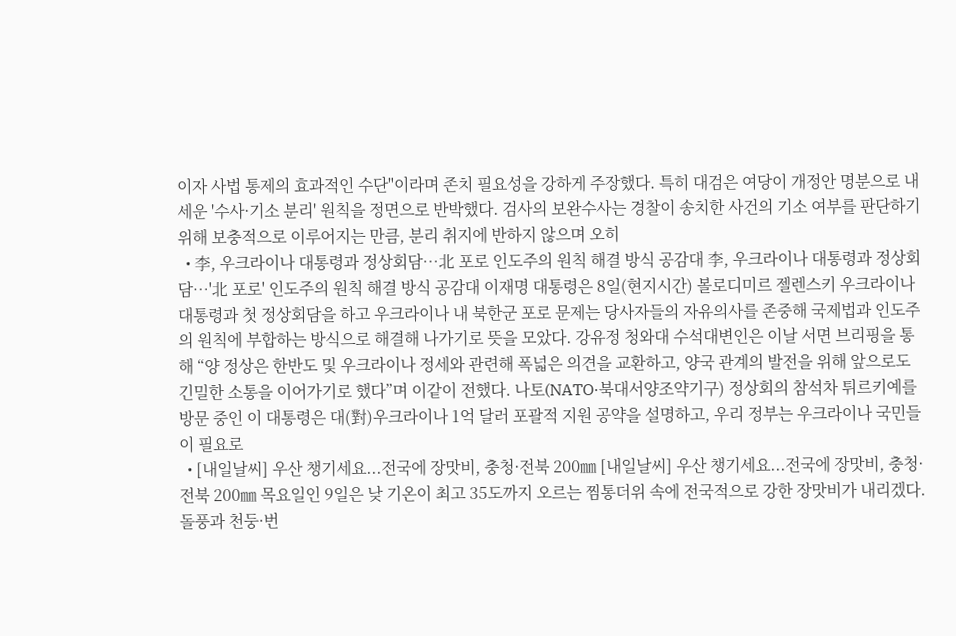이자 사법 통제의 효과적인 수단"이라며 존치 필요성을 강하게 주장했다. 특히 대검은 여당이 개정안 명분으로 내세운 '수사·기소 분리' 원칙을 정면으로 반박했다. 검사의 보완수사는 경찰이 송치한 사건의 기소 여부를 판단하기 위해 보충적으로 이루어지는 만큼, 분리 취지에 반하지 않으며 오히
  • 李, 우크라이나 대통령과 정상회담…北 포로 인도주의 원칙 해결 방식 공감대 李, 우크라이나 대통령과 정상회담…'北 포로' 인도주의 원칙 해결 방식 공감대 이재명 대통령은 8일(현지시간) 볼로디미르 젤렌스키 우크라이나 대통령과 첫 정상회담을 하고 우크라이나 내 북한군 포로 문제는 당사자들의 자유의사를 존중해 국제법과 인도주의 원칙에 부합하는 방식으로 해결해 나가기로 뜻을 모았다. 강유정 청와대 수석대변인은 이날 서면 브리핑을 통해 “양 정상은 한반도 및 우크라이나 정세와 관련해 폭넓은 의견을 교환하고, 양국 관계의 발전을 위해 앞으로도 긴밀한 소통을 이어가기로 했다”며 이같이 전했다. 나토(NATO·북대서양조약기구) 정상회의 참석차 튀르키예를 방문 중인 이 대통령은 대(對)우크라이나 1억 달러 포괄적 지원 공약을 설명하고, 우리 정부는 우크라이나 국민들이 필요로
  • [내일날씨] 우산 챙기세요...전국에 장맛비, 충청·전북 200㎜ [내일날씨] 우산 챙기세요...전국에 장맛비, 충청·전북 200㎜ 목요일인 9일은 낮 기온이 최고 35도까지 오르는 찜통더위 속에 전국적으로 강한 장맛비가 내리겠다. 돌풍과 천둥·번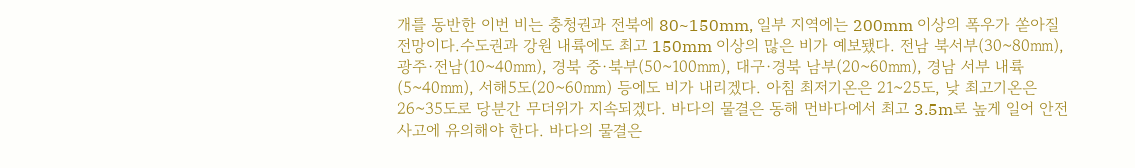개를 동반한 이번 비는 충청권과 전북에 80~150mm, 일부 지역에는 200mm 이상의 폭우가 쏟아질 전망이다.수도권과 강원 내륙에도 최고 150mm 이상의 많은 비가 예보됐다. 전남 북서부(30~80㎜), 광주·전남(10~40㎜), 경북 중·북부(50~100㎜), 대구·경북 남부(20~60㎜), 경남 서부 내륙(5~40㎜), 서해5도(20~60㎜) 등에도 비가 내리겠다. 아침 최저기온은 21~25도, 낮 최고기온은 26~35도로 당분간 무더위가 지속되겠다. 바다의 물결은 동해 먼바다에서 최고 3.5m로 높게 일어 안전사고에 유의해야 한다. 바다의 물결은